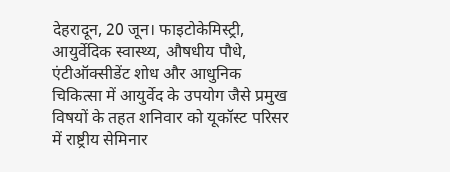देहरादून, 20 जून। फाइटोकेमिस्ट्री, आयुर्वेदिक स्वास्थ्य, औषधीय पौधे, एंटीऑक्सीडेंट शोध और आधुनिक चिकित्सा में आयुर्वेद के उपयोग जैसे प्रमुख विषयों के तहत शनिवार को यूकॉस्ट परिसर में राष्ट्रीय सेमिनार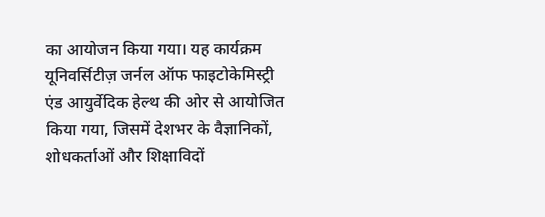का आयोजन किया गया। यह कार्यक्रम यूनिवर्सिटीज़ जर्नल ऑफ फाइटोकेमिस्ट्री एंड आयुर्वेदिक हेल्थ की ओर से आयोजित किया गया, जिसमें देशभर के वैज्ञानिकों, शोधकर्ताओं और शिक्षाविदों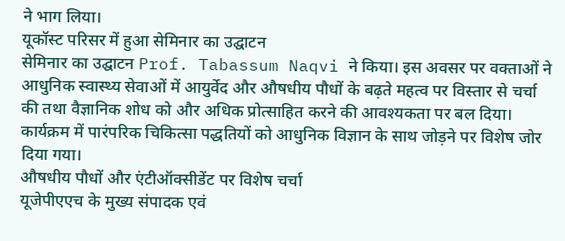ने भाग लिया।
यूकॉस्ट परिसर में हुआ सेमिनार का उद्घाटन
सेमिनार का उद्घाटन Prof. Tabassum Naqvi ने किया। इस अवसर पर वक्ताओं ने आधुनिक स्वास्थ्य सेवाओं में आयुर्वेद और औषधीय पौधों के बढ़ते महत्व पर विस्तार से चर्चा की तथा वैज्ञानिक शोध को और अधिक प्रोत्साहित करने की आवश्यकता पर बल दिया।
कार्यक्रम में पारंपरिक चिकित्सा पद्धतियों को आधुनिक विज्ञान के साथ जोड़ने पर विशेष जोर दिया गया।
औषधीय पौधों और एंटीऑक्सीडेंट पर विशेष चर्चा
यूजेपीएएच के मुख्य संपादक एवं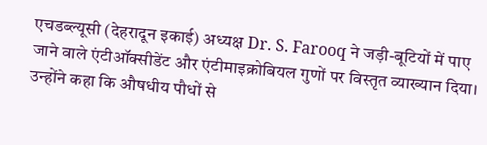एचडब्ल्यूसी (देहरादून इकाई) अध्यक्ष Dr. S. Farooq ने जड़ी-बूटियों में पाए जाने वाले एंटीऑक्सीडेंट और एंटीमाइक्रोबियल गुणों पर विस्तृत व्याख्यान दिया।
उन्होंने कहा कि औषधीय पौधों से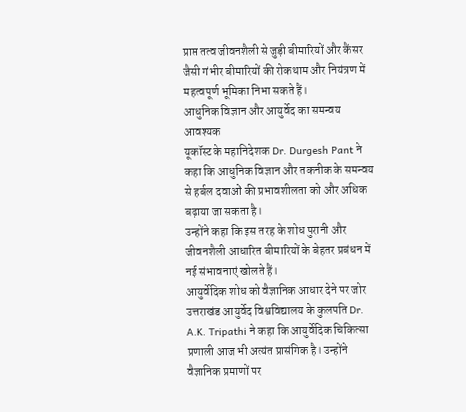प्राप्त तत्व जीवनशैली से जुड़ी बीमारियों और कैंसर जैसी गंभीर बीमारियों की रोकथाम और नियंत्रण में महत्वपूर्ण भूमिका निभा सकते हैं।
आधुनिक विज्ञान और आयुर्वेद का समन्वय आवश्यक
यूकॉस्ट के महानिदेशक Dr. Durgesh Pant ने कहा कि आधुनिक विज्ञान और तकनीक के समन्वय से हर्बल दवाओं की प्रभावशीलता को और अधिक बढ़ाया जा सकता है।
उन्होंने कहा कि इस तरह के शोध पुरानी और जीवनशैली आधारित बीमारियों के बेहतर प्रबंधन में नई संभावनाएं खोलते हैं।
आयुर्वेदिक शोध को वैज्ञानिक आधार देने पर जोर
उत्तराखंड आयुर्वेद विश्वविद्यालय के कुलपति Dr. A.K. Tripathi ने कहा कि आयुर्वेदिक चिकित्सा प्रणाली आज भी अत्यंत प्रासंगिक है। उन्होंने वैज्ञानिक प्रमाणों पर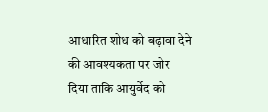आधारित शोध को बढ़ावा देने की आवश्यकता पर जोर दिया ताकि आयुर्वेद को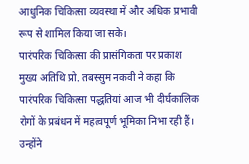आधुनिक चिकित्सा व्यवस्था में और अधिक प्रभावी रूप से शामिल किया जा सके।
पारंपरिक चिकित्सा की प्रासंगिकता पर प्रकाश
मुख्य अतिथि प्रो. तबस्सुम नकवी ने कहा कि पारंपरिक चिकित्सा पद्धतियां आज भी दीर्घकालिक रोगों के प्रबंधन में महत्वपूर्ण भूमिका निभा रही हैं। उन्होंने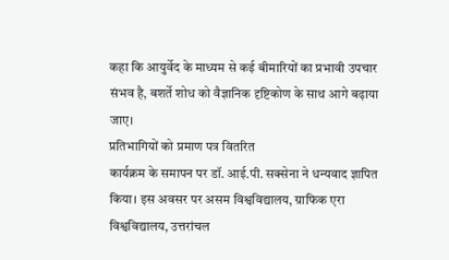कहा कि आयुर्वेद के माध्यम से कई बीमारियों का प्रभावी उपचार संभव है, बशर्ते शोध को वैज्ञानिक दृष्टिकोण के साथ आगे बढ़ाया जाए।
प्रतिभागियों को प्रमाण पत्र वितरित
कार्यक्रम के समापन पर डॉ. आई.पी. सक्सेना ने धन्यवाद ज्ञापित किया। इस अवसर पर असम विश्वविद्यालय, ग्राफिक एरा विश्वविद्यालय, उत्तरांचल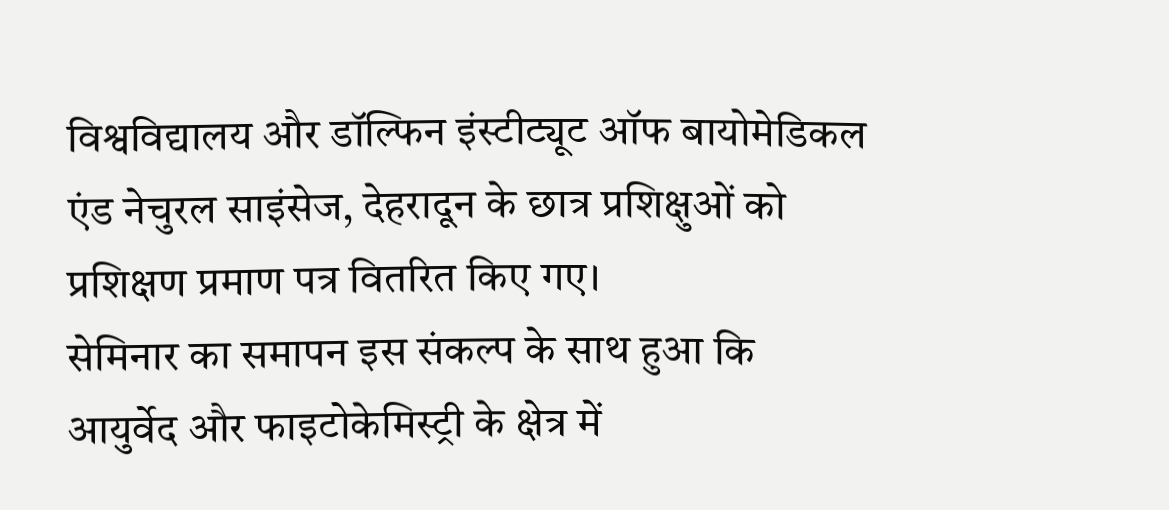विश्वविद्यालय और डॉल्फिन इंस्टीट्यूट ऑफ बायोमेडिकल एंड नेचुरल साइंसेज, देहरादून के छात्र प्रशिक्षुओं को प्रशिक्षण प्रमाण पत्र वितरित किए गए।
सेमिनार का समापन इस संकल्प के साथ हुआ कि आयुर्वेद और फाइटोकेमिस्ट्री के क्षेत्र में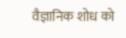वैज्ञानिक शोध को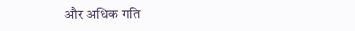और अधिक गति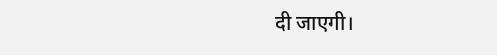दी जाएगी।